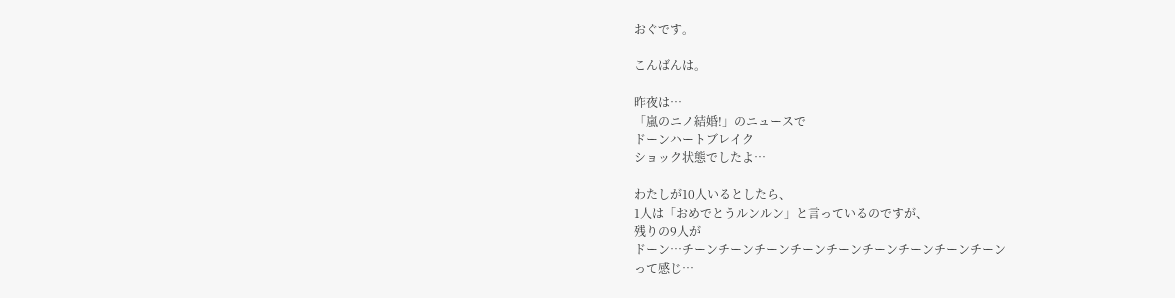おぐです。

こんばんは。

昨夜は…
「嵐のニノ結婚!」のニュースで
ドーンハートブレイク
ショック状態でしたよ…

わたしが10人いるとしたら、
1人は「おめでとうルンルン」と言っているのですが、
残りの9人が
ドーン…チーンチーンチーンチーンチーンチーンチーンチーンチーン
って感じ…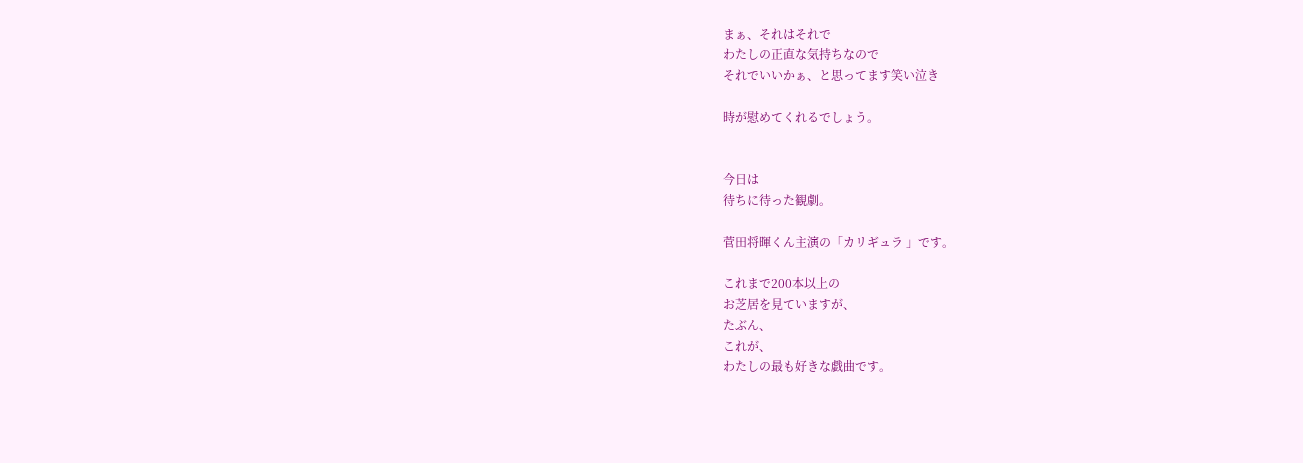まぁ、それはそれで
わたしの正直な気持ちなので
それでいいかぁ、と思ってます笑い泣き

時が慰めてくれるでしょう。


今日は
待ちに待った観劇。

菅田将暉くん主演の「カリギュラ 」です。

これまで200本以上の
お芝居を見ていますが、
たぶん、
これが、
わたしの最も好きな戯曲です。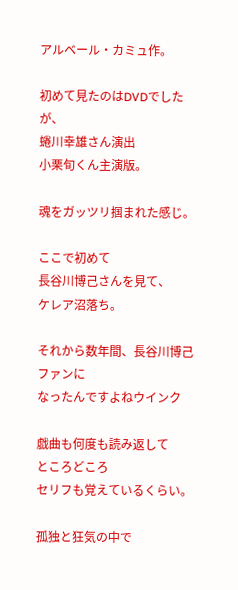アルベール・カミュ作。

初めて見たのはDVDでしたが、
蜷川幸雄さん演出
小栗旬くん主演版。

魂をガッツリ掴まれた感じ。

ここで初めて
長谷川博己さんを見て、
ケレア沼落ち。

それから数年間、長谷川博己ファンに
なったんですよねウインク

戯曲も何度も読み返して
ところどころ
セリフも覚えているくらい。

孤独と狂気の中で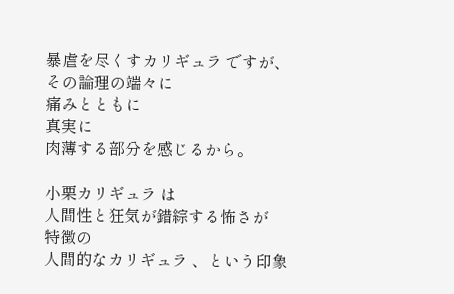暴虐を尽くすカリギュラ ですが、
その論理の端々に
痛みとともに
真実に
肉薄する部分を感じるから。

小栗カリギュラ は
人間性と狂気が錯綜する怖さが
特徴の
人間的なカリギュラ 、という印象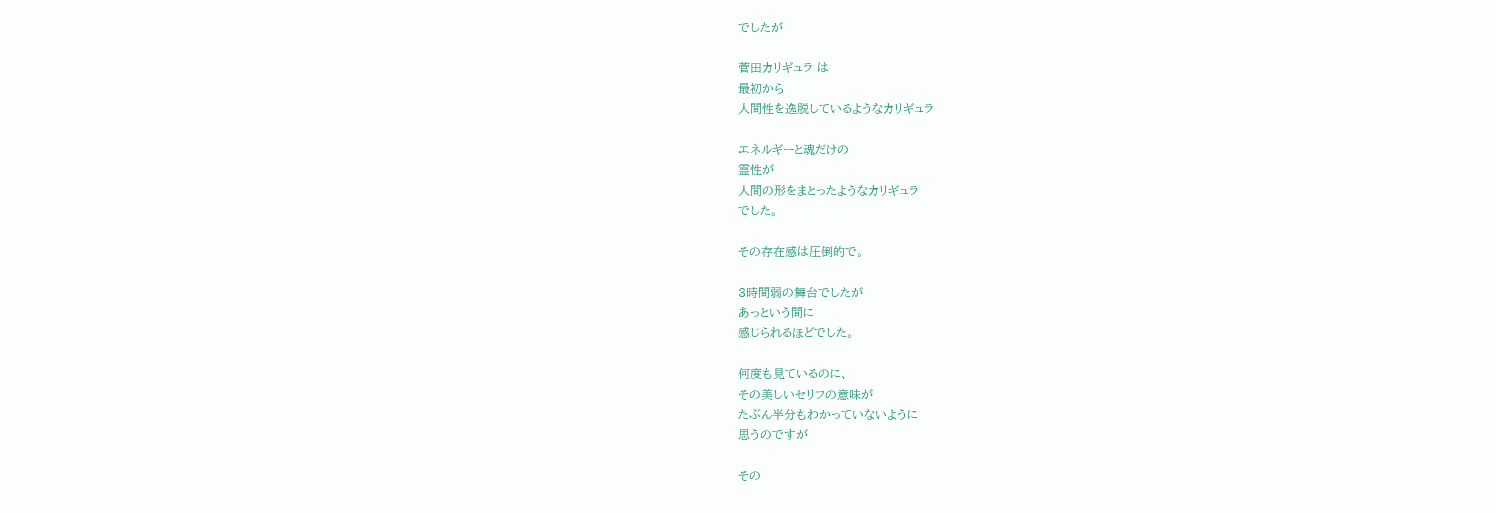でしたが

菅田カリギュラ は
最初から
人間性を逸脱しているようなカリギュラ

エネルギーと魂だけの
霊性が
人間の形をまとったようなカリギュラ
でした。

その存在感は圧倒的で。

3時間弱の舞台でしたが
あっという間に
感じられるほどでした。

何度も見ているのに、
その美しいセリフの意味が
たぶん半分もわかっていないように
思うのですが

その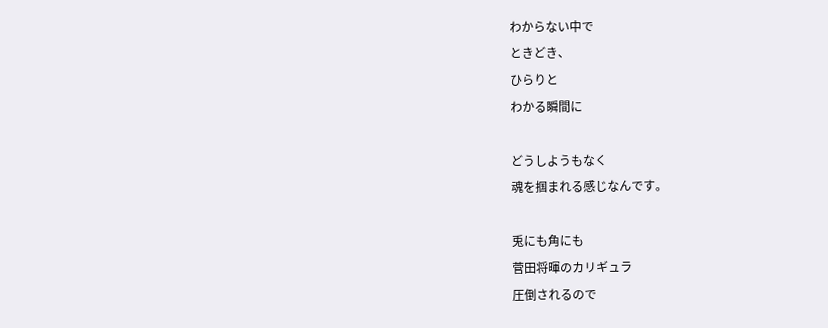わからない中で
ときどき、
ひらりと
わかる瞬間に

どうしようもなく
魂を掴まれる感じなんです。

兎にも角にも
菅田将暉のカリギュラ
圧倒されるので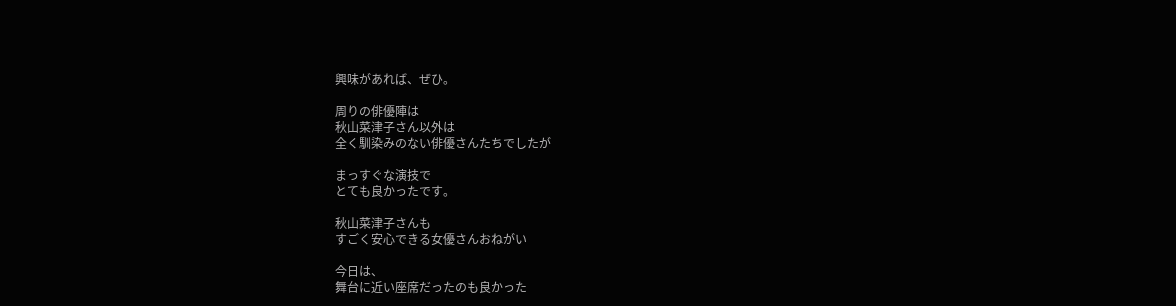興味があれば、ぜひ。

周りの俳優陣は
秋山菜津子さん以外は
全く馴染みのない俳優さんたちでしたが

まっすぐな演技で
とても良かったです。

秋山菜津子さんも
すごく安心できる女優さんおねがい

今日は、
舞台に近い座席だったのも良かった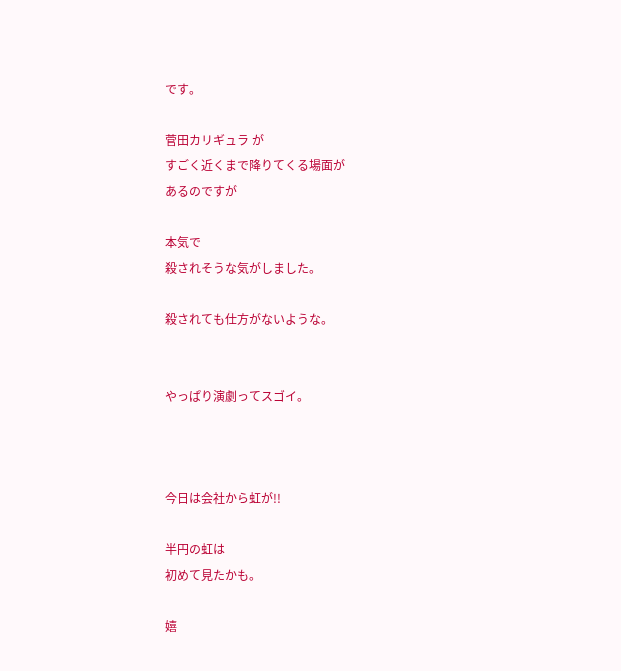です。

菅田カリギュラ が
すごく近くまで降りてくる場面が
あるのですが

本気で
殺されそうな気がしました。

殺されても仕方がないような。


やっぱり演劇ってスゴイ。



今日は会社から虹が!!

半円の虹は
初めて見たかも。

嬉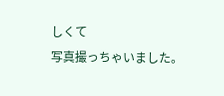しくて
写真撮っちゃいました。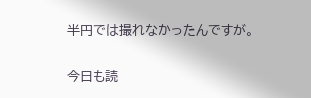半円では撮れなかったんですが。


今日も読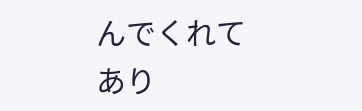んでくれて
あり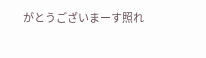がとうございまーす照れ